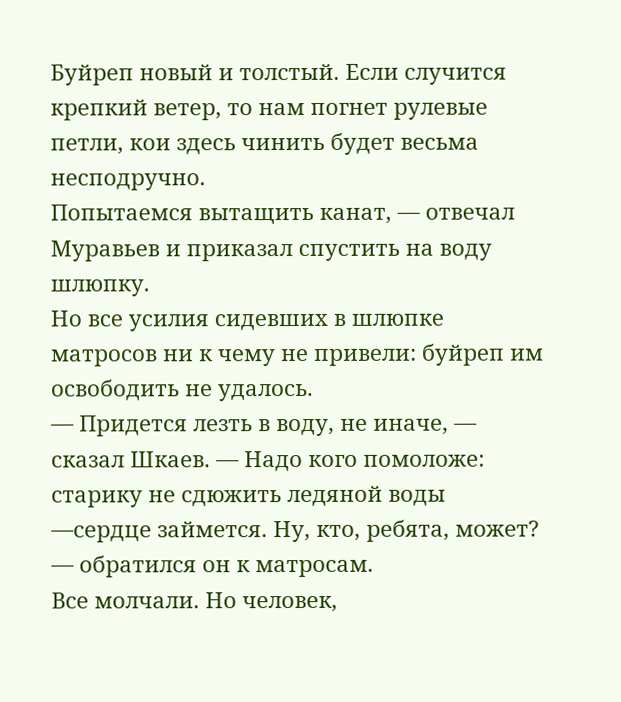Буйреп новый и толстый. Если случится крепкий ветер, то нам погнет рулевые петли, кои здесь чинить будет весьма несподручно.
Попытаемся вытащить канат, — отвечал Муравьев и приказал спустить на воду шлюпку.
Но все усилия сидевших в шлюпке матросов ни к чему не привели: буйреп им освободить не удалось.
— Придется лезть в воду, не иначе, — сказал Шкаев. — Надо кого помоложе: старику не сдюжить ледяной воды —сердце займется. Ну, кто, ребята, может? — обратился он к матросам.
Все молчали. Но человек,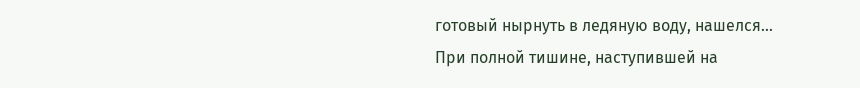готовый нырнуть в ледяную воду, нашелся...
При полной тишине, наступившей на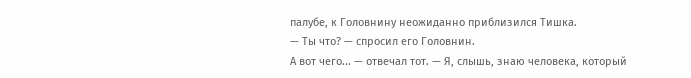палубе, к Головнину неожиданно приблизился Тишка.
— Ты что? — спросил его Головнин.
А вот чего... — отвечал тот. — Я, слышь, знаю человека, который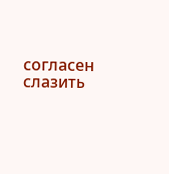согласен слазить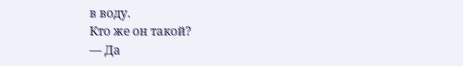в воду.
Кто же он такой?
— Да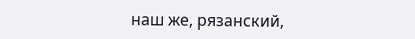наш же, рязанский,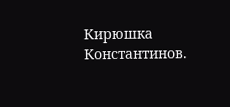Кирюшка Константинов.